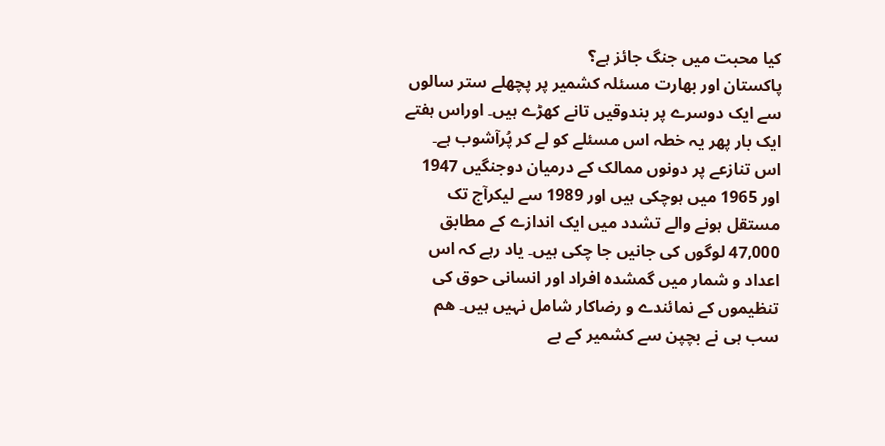کیا محبت میں جنگ جائز ہے؟
پاکستان اور بھارت مسئلہ کشمیر پر پچھلے ستر سالوں سے ایک دوسرے پر بندوقیں تانے کھڑے ہیں۔ اوراس ہفتے ایک بار پھر یہ خطہ اس مسئلے کو لے کر پُرآشوب ہے۔
اس تنازعے پر دونوں ممالک کے درمیان دوجنگیں 1947 اور 1965 میں ہوچکی ہیں اور 1989 سے لیکرآج تک مستقل ہونے والے تشدد میں ایک اندازے کے مطابق 47,000 لوگوں کی جانیں جا چکی ہیں۔ یاد رہے کہ اس اعداد و شمار میں گمشدہ افراد اور انسانی حوق کی تنظیموں کے نمائندے و رضاکار شامل نہیں ہیں۔ ھم سب ہی نے بچپن سے کشمیر کے بے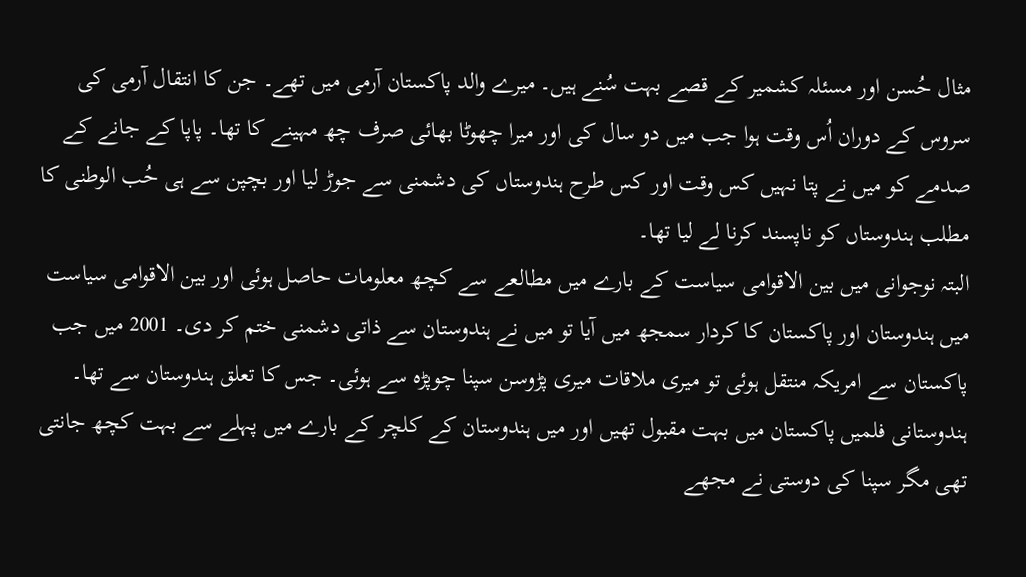مثال حُسن اور مسئلہ کشمیر کے قصے بہت سُنے ہیں۔ میرے والد پاکستان آرمی میں تھے۔ جن کا انتقال آرمی کی سروس کے دوران اُس وقت ہوا جب میں دو سال کی اور میرا چھوٹا بھائی صرف چھ مہینے کا تھا۔ پاپا کے جانے کے صدمے کو میں نے پتا نہیں کس وقت اور کس طرح ہندوستاں کی دشمنی سے جوڑ لیا اور بچپن سے ہی حُب الوطنی کا مطلب ہندوستاں کو ناپسند کرنا لے لیا تھا۔
البتہ نوجوانی میں بین الاقوامی سیاست کے بارے میں مطالعے سے کچھ معلومات حاصل ہوئی اور بین الاقوامی سیاست میں ہندوستان اور پاکستان کا کردار سمجھ میں آیا تو میں نے ہندوستان سے ذاتی دشمنی ختم کر دی۔ 2001 میں جب پاکستان سے امریکہ منتقل ہوئی تو میری ملاقات میری پڑوسن سپنا چوپڑہ سے ہوئی۔ جس کا تعلق ہندوستان سے تھا۔ ہندوستانی فلمیں پاکستان میں بہت مقبول تھیں اور میں ہندوستان کے کلچر کے بارے میں پہلے سے بہت کچھ جانتی تھی مگر سپنا کی دوستی نے مجھے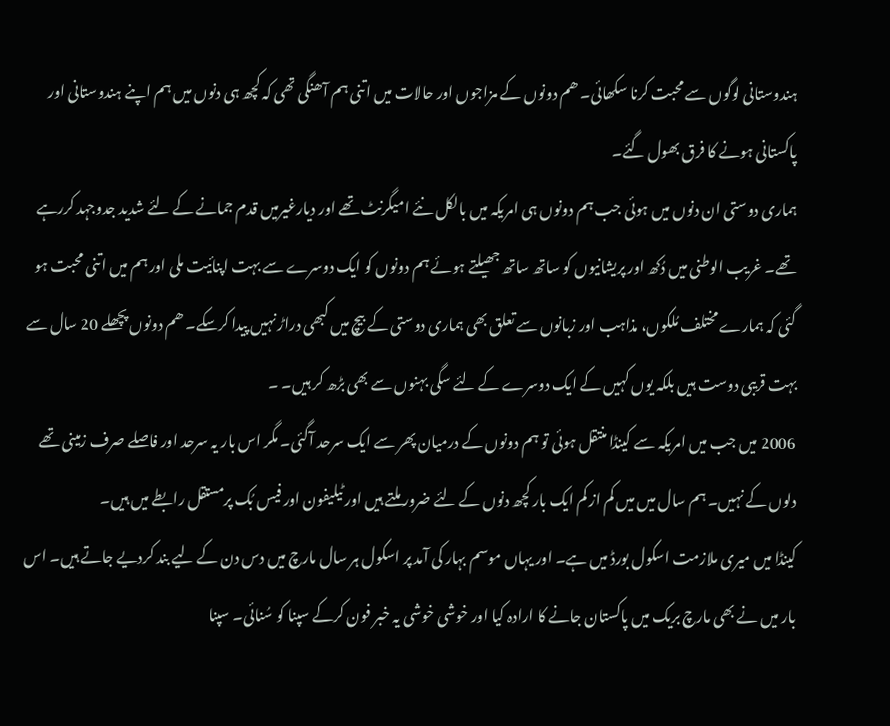ہندوستانی لوگوں سے محبت کرنا سکھائی۔ ھم دونوں کے مزاجوں اور حالات میں اتنی ہم آھنگی تھی کہ کچھ ہی دنوں میں ہم اپنے ہندوستانی اور پاکستانی ہونے کا فرق بھول گئے۔
ہماری دوستی ان دنوں میں ہوئی جب ہم دونوں ہی امریکہ میں بالکل نئے امیگرنٹ تھے اور دیارغیرمیں قدم جمانے کے لئے شدید جدوجہد کررہے تھے۔ غریب الوطنی میں دُکھ اور پریشانیوں کو ساتھ ساتھ جھیلتے ہوئے ہم دونوں کو ایک دوسرے سے بہت اپنائیت ملی اور ہم میں اتنی محبت ہو گئی کہ ہمارے مختلف مُلکوں، مذاہب اور زبانوں سے تعلق بھی ہماری دوستی کے بیچ میں کبھی دراڑ نہیں پیدا کرسکے۔ ھم دونوں پچھلے 20 سال سے بہت قریبی دوست ہیں بلکہ یوں کہیں کے ایک دوسرے کے لئے سگی بہنوں سے بھی بڑھ کر ہیں۔ ۔
2006 میں جب میں امریکہ سے کینڈا منتقل ہوئی تو ہم دونوں کے درمیان پھر سے ایک سرحد آگئی۔ مگر اس بار یہ سرحد اور فاصلے صرف زمینی تھے دلوں کے نہیں۔ ہم سال میں میں کم از کم ایک بار کچھ دنوں کے لئے ضرور ملتے ہیں اور ٹیلیفون اور فیس بُک پرمستقل رابطے میں ہیں۔
کینڈا میں میری ملازمت اسکول بورڈ میں ہے۔ اور یہاں موسم بہار کی آمد پر اسکول ہر سال مارچ میں دس دن کے لیے بند کردیے جاتے ہیں۔ اس بار میں نے بھی مارچ بریک میں پاکستان جانے کا ارادہ کیا اور خوشی خوشی یہ خبر فون کرکے سپنا کو سُنائی۔ سپنا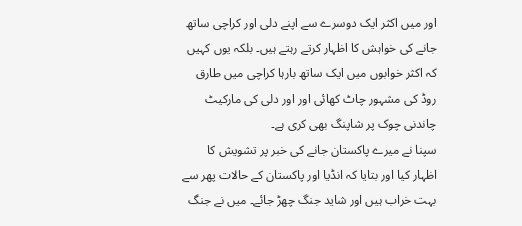اور میں اکثر ایک دوسرے سے اپنے دلی اور کراچی ساتھ جانے کی خواہش کا اظہار کرتے رہتے ہیں۔ بلکہ یوں کہیں کہ اکثر خوابوں میں ایک ساتھ بارہا کراچی میں طارق روڈ کی مشہور چاٹ کھائی اور اور دلی کی مارکیٹ چاندنی چوک پر شاپنگ بھی کری ہے۔
سپنا نے میرے پاکستان جانے کی خبر پر تشویش کا اظہار کیا اور بتایا کہ انڈیا اور پاکستان کے حالات پھر سے بہت خراب ہیں اور شاید جنگ چھڑ جائے۔ میں نے جنگ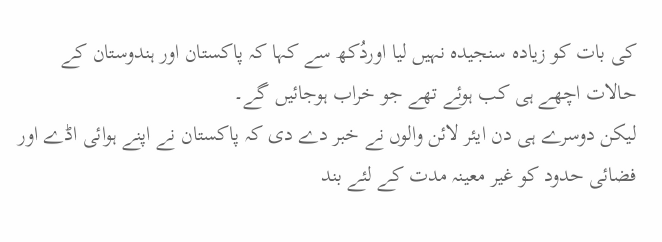کی بات کو زیادہ سنجیدہ نہیں لیا اوردُکھ سے کہا کہ پاکستان اور ہندوستان کے حالات اچھے ہی کب ہوئے تھے جو خراب ہوجائیں گے۔
لیکن دوسرے ہی دن ایئر لائن والوں نے خبر دے دی کہ پاکستان نے اپنے ہوائی اڈے اور فضائی حدود کو غیر معینہ مدت کے لئے بند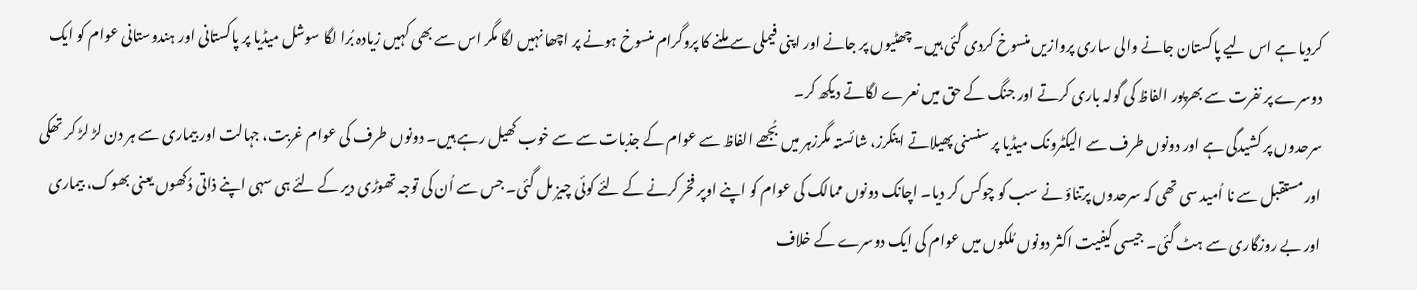کردیا ہے اس لیے پاکستان جانے والی ساری پروازیں منسوخ کردی گئی ہیں۔ چھٹیوں پر جانے اور اپنی فیملی سے ملنے کا پروگرام منسوخ ہونے پر اچھا نہیں لگا مگر اس سے بھی کہیں زیادہ بُرا لگا سوشل میڈیا پر پاکستانی اور ہندوستانی عوام کو ایک دوسرے پر نفرت سے بھرپور الفاظ کی گولہ باری کرتے اور جنگ کے حق میں نعرے لگاتے دیکھ کر۔
سرحدوں پر کشیدگی ہے اور دونوں طرف سے الیکٹرونک میڈیا پر سنسنی پھیلاتے اینکرز، شائستہ مگرزہر میں بُجھے الفاظ سے عوام کے جذبات سے سے خوب کھیل رہے ہیں۔ دونوں طرف کی عوام غربت، جہالت اور بیماری سے ہر دن لڑ لڑ کر تھکی اور مستقبل سے نا اُمید سی تھی کہ سرحدوں پرتناؤ نے سب کو چوکس کر دیا۔ اچانک دونوں ممالک کی عوام کو اپنے اوپر فخر کرنے کے لئے کوئی چیز مل گئی۔ جس سے اُن کی توجہ تھوڑی دیر کے لئے ہی سہی اپنے ذاتی دُکھوں یعنی بھوک، بیماری اور بے روزگاری سے ہٹ گئی۔ جیسی کیفیت اکثر دونوں مُلکوں میں عوام کی ایک دوسرے کے خلاف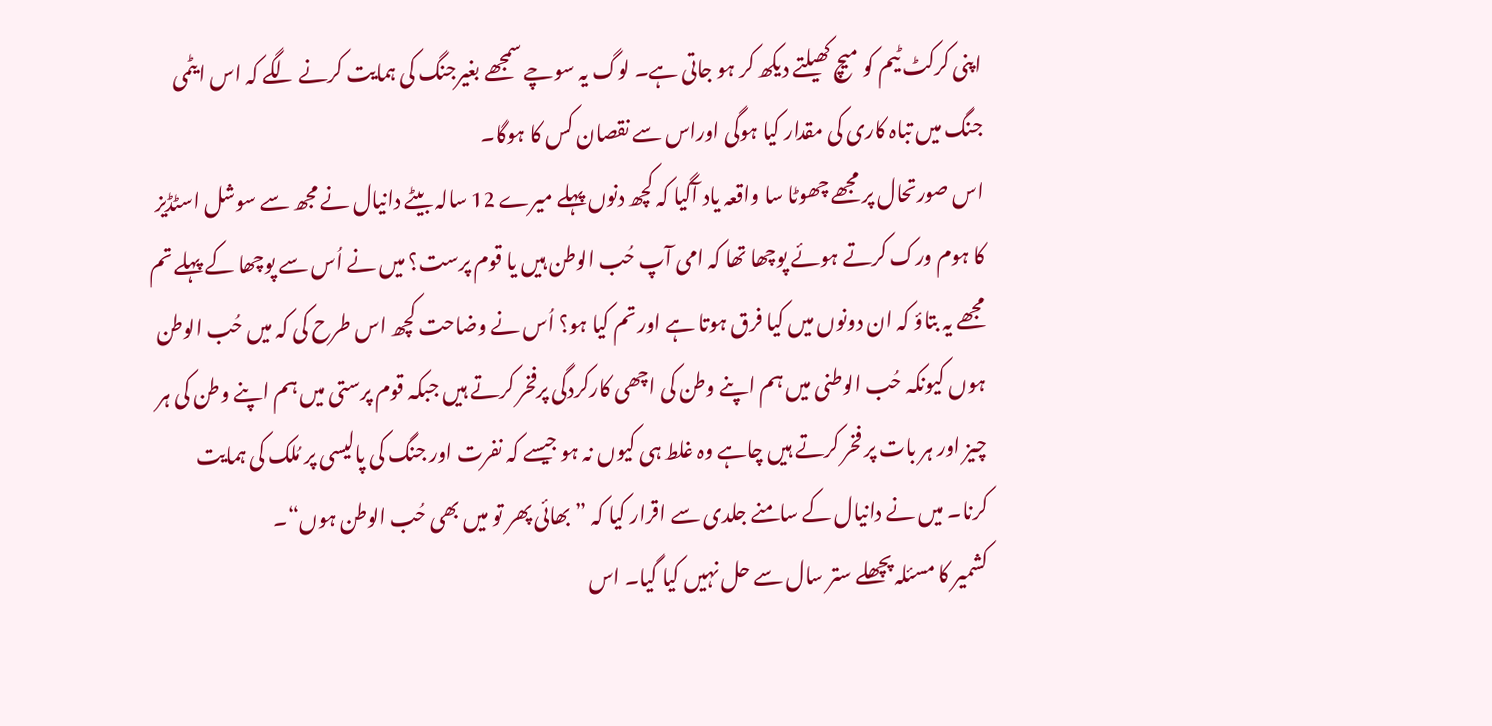اپنی کرکٹ ٹیم کو میچ کھیلتے دیکھ کر ہو جاتی ہے۔ لوگ یہ سوچے سمجھے بغیرجنگ کی ہمایت کرنے لگے کہ اس ایٹمی جنگ میں تباہ کاری کی مقدار کیا ہوگی اوراس سے نقصان کس کا ہوگا۔
اس صورتحال پر مجھے چھوٹا سا واقعہ یاد آگیا کہ کچھ دنوں پہلے میرے 12 سالہ بیٹے دانیال نے مجھ سے سوشل اسٹڈیز کا ہوم ورک کرتے ہوئے پوچھا تھا کہ امی آپ حُب الوطن ہیں یا قوم پرست؟ میں نے اُس سے پوچھا کے پہلے تم مجھے یہ بتاؤ کہ ان دونوں میں کیا فرق ہوتا ہے اور تم کیا ہو؟ اُس نے وضاحت کچھ اس طرح کی کہ میں حُب الوطن ہوں کیونکہ حُب الوطنی میں ہم اپنے وطن کی اچھی کارکردگی پرفخر کرتے ہیں جبکہ قوم پرستی میں ہم اپنے وطن کی ہر چیز اور ہر بات پر فخر کرتے ہیں چاہے وہ غلط ہی کیوں نہ ہو جیسے کہ نفرت اور جنگ کی پالیسی پر مُلک کی ہمایت کرنا۔ میں نے دانیال کے سامنے جلدی سے اقرار کیا کہ ”بھائی پھر تو میں بھی حُب الوطن ہوں“۔
کشمیر کا مسئلہ پچھلے ستر سال سے حل نہیں کیا گیا۔ اس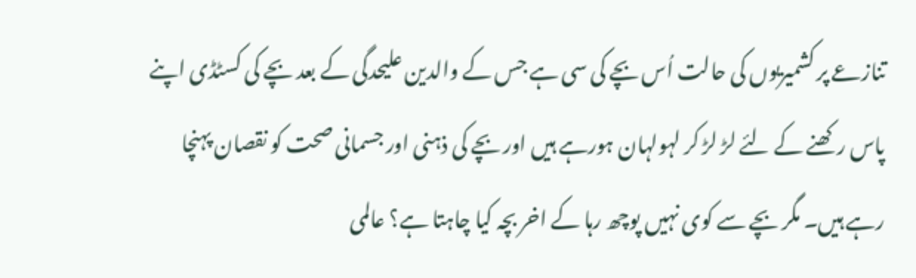تنازعے پر کشمیریوں کی حالت اُس بچے کی سی ہے جس کے والدین علیحدگی کے بعد بچے کی کسٹڈی اپنے پاس رکھنے کے لئے لڑ لڑ کر لہولہان ہورہے ہیں اور بچے کی ذہنی اور جسمانی صحت کو نقصان پہنچا رہے ہیں۔ مگر بچے سے کوی نہیں پوچھ رہا کے اخر بچہ کیا چاہتا ہے؟ عالمی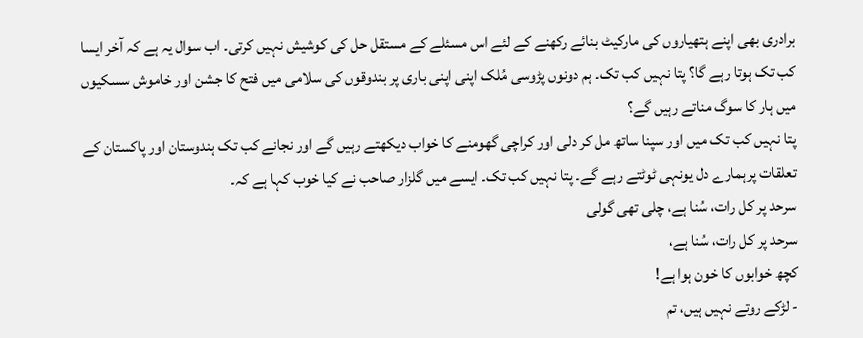برادری بھی اپنے ہتھیاروں کی مارکیٹ بنائے رکھنے کے لئے اس مسئلے کے مستقل حل کی کوشیش نہیں کرتی۔ اب سوال یہ ہے کہ آخر ایسا کب تک ہوتا رہے گا؟ پتا نہیں کب تک۔ ہم دونوں پڑوسی مُلک اپنی اپنی باری پر بندوقوں کی سلامی میں فتح کا جشن اور خاموش سسکیوں میں ہار کا سوگ مناتے رہیں گے؟
پتا نہیں کب تک میں اور سپنا ساتھ مل کر دلی اور کراچی گھومنے کا خواب دیکھتے رہیں گے اور نجانے کب تک ہندوستان اور پاکستان کے تعلقات پرہمارے دل یونہی ٹوٹتے رہے گے۔ پتا نہیں کب تک۔ ایسے میں گلزار صاحب نے کیا خوب کہا ہے کہ۔
سرحد پر کل رات، سُنا ہے، چلی تھی گولی
سرحد پر کل رات، سُنا ہے،
کچھ خوابوں کا خون ہوا ہے!
- لڑکے روتے نہیں ہیں، تم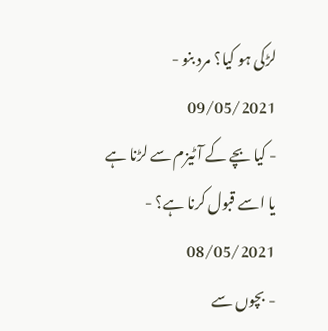لڑکی ہو کیا؟ مرد بنو - 09/05/2021
- کیا بچے کے آٹیزم سے لڑنا ہے یا اسے قبول کرنا ہے؟ - 08/05/2021
- بچوں سے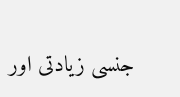جنسی زیادتی اور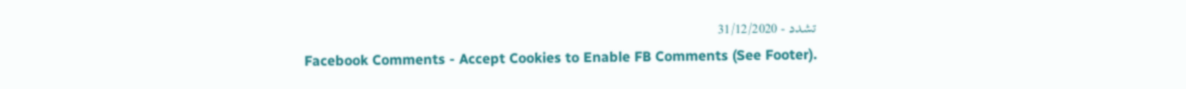تشدد - 31/12/2020
Facebook Comments - Accept Cookies to Enable FB Comments (See Footer).